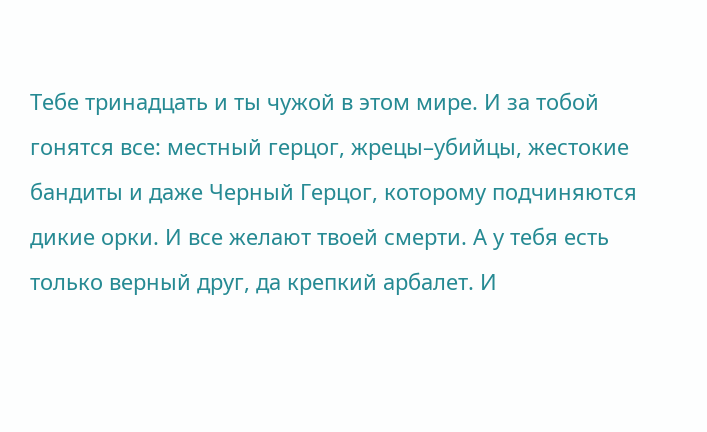Тебе тринадцать и ты чужой в этом мире. И за тобой гонятся все: местный герцог, жрецы–убийцы, жестокие бандиты и даже Черный Герцог, которому подчиняются дикие орки. И все желают твоей смерти. А у тебя есть только верный друг, да крепкий арбалет. И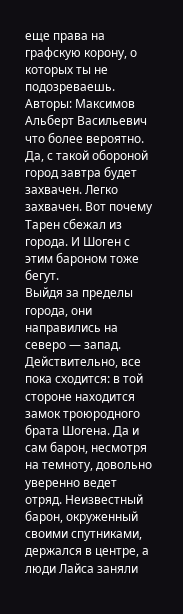еще права на графскую корону, о которых ты не подозреваешь.
Авторы: Максимов Альберт Васильевич
что более вероятно. Да, с такой обороной город завтра будет захвачен. Легко захвачен. Вот почему Тарен сбежал из города. И Шоген с этим бароном тоже бегут.
Выйдя за пределы города, они направились на северо — запад. Действительно, все пока сходится: в той стороне находится замок троюродного брата Шогена. Да и сам барон, несмотря на темноту, довольно уверенно ведет отряд. Неизвестный барон, окруженный своими спутниками, держался в центре, а люди Лайса заняли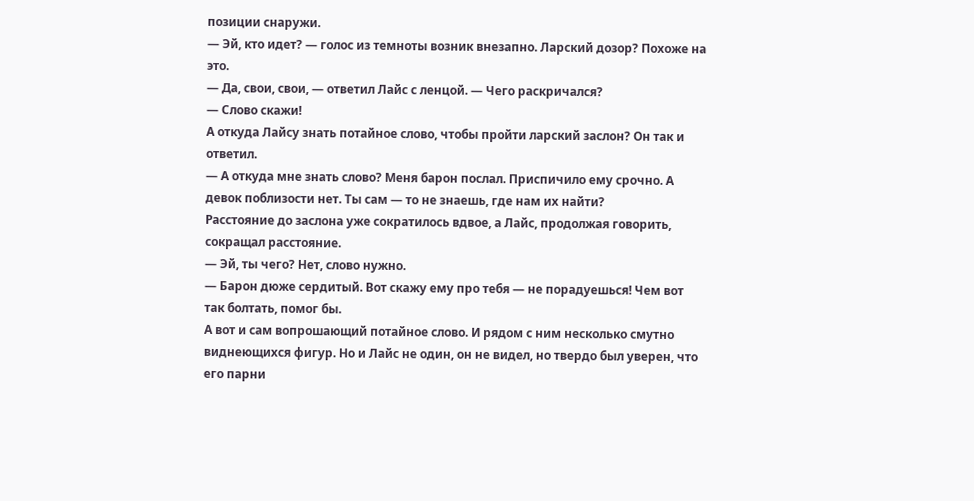позиции снаружи.
— Эй, кто идет? — голос из темноты возник внезапно. Ларский дозор? Похоже на это.
— Да, свои, свои, — ответил Лайс с ленцой. — Чего раскричался?
— Слово скажи!
А откуда Лайсу знать потайное слово, чтобы пройти ларский заслон? Он так и ответил.
— А откуда мне знать слово? Меня барон послал. Приспичило ему срочно. А девок поблизости нет. Ты сам — то не знаешь, где нам их найти?
Расстояние до заслона уже сократилось вдвое, а Лайс, продолжая говорить, сокращал расстояние.
— Эй, ты чего? Нет, слово нужно.
— Барон дюже сердитый. Вот скажу ему про тебя — не порадуешься! Чем вот так болтать, помог бы.
А вот и сам вопрошающий потайное слово. И рядом с ним несколько смутно виднеющихся фигур. Но и Лайс не один, он не видел, но твердо был уверен, что его парни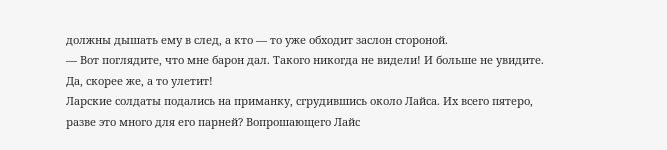должны дышать ему в след, а кто — то уже обходит заслон стороной.
— Вот поглядите, что мне барон дал. Такого никогда не видели! И больше не увидите. Да, скорее же, а то улетит!
Ларские солдаты подались на приманку, сгрудившись около Лайса. Их всего пятеро, разве это много для его парней? Вопрошающего Лайс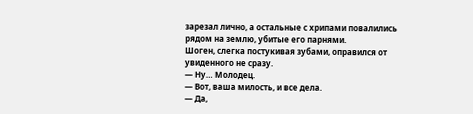зарезал лично, а остальные с хрипами повалились рядом на землю, убитые его парнями.
Шоген, слегка постукивая зубами, оправился от увиденного не сразу.
— Ну… Молодец.
— Вот, ваша милость, и все дела.
— Да,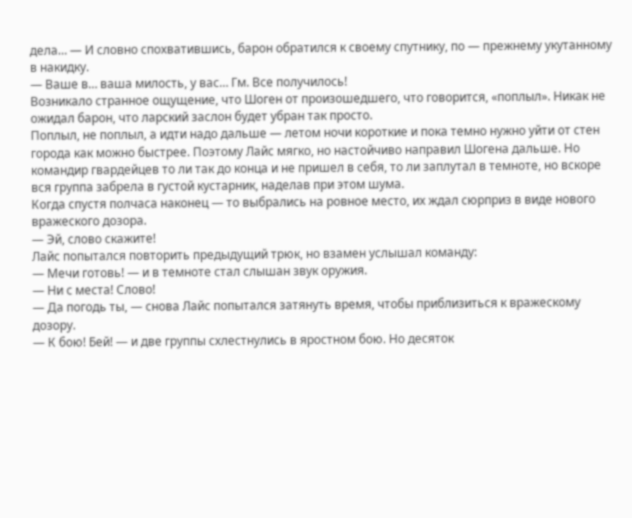дела… — И словно спохватившись, барон обратился к своему спутнику, по — прежнему укутанному в накидку.
— Ваше в… ваша милость, у вас… Гм. Все получилось!
Возникало странное ощущение, что Шоген от произошедшего, что говорится, «поплыл». Никак не ожидал барон, что ларский заслон будет убран так просто.
Поплыл, не поплыл, а идти надо дальше — летом ночи короткие и пока темно нужно уйти от стен города как можно быстрее. Поэтому Лайс мягко, но настойчиво направил Шогена дальше. Но командир гвардейцев то ли так до конца и не пришел в себя, то ли заплутал в темноте, но вскоре вся группа забрела в густой кустарник, наделав при этом шума.
Когда спустя полчаса наконец — то выбрались на ровное место, их ждал сюрприз в виде нового вражеского дозора.
— Эй, слово скажите!
Лайс попытался повторить предыдущий трюк, но взамен услышал команду:
— Мечи готовь! — и в темноте стал слышан звук оружия.
— Ни с места! Слово!
— Да погодь ты, — снова Лайс попытался затянуть время, чтобы приблизиться к вражескому дозору.
— К бою! Бей! — и две группы схлестнулись в яростном бою. Но десяток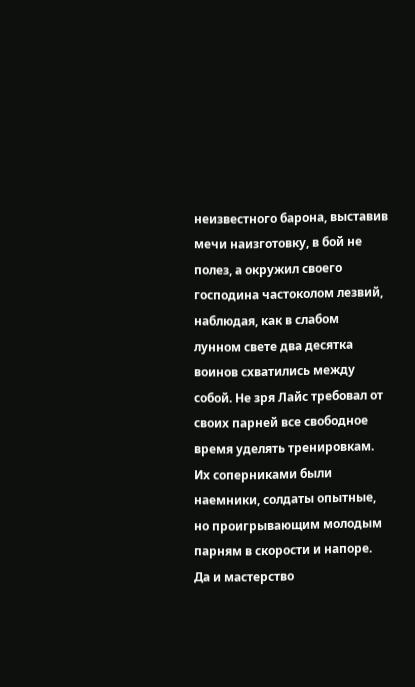неизвестного барона, выставив мечи наизготовку, в бой не полез, а окружил своего господина частоколом лезвий, наблюдая, как в слабом лунном свете два десятка воинов схватились между собой. Не зря Лайс требовал от своих парней все свободное время уделять тренировкам. Их соперниками были наемники, солдаты опытные, но проигрывающим молодым парням в скорости и напоре. Да и мастерство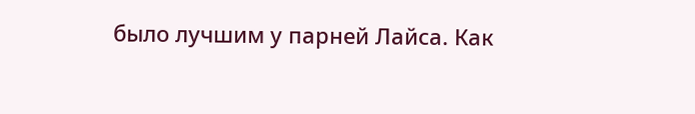было лучшим у парней Лайса. Как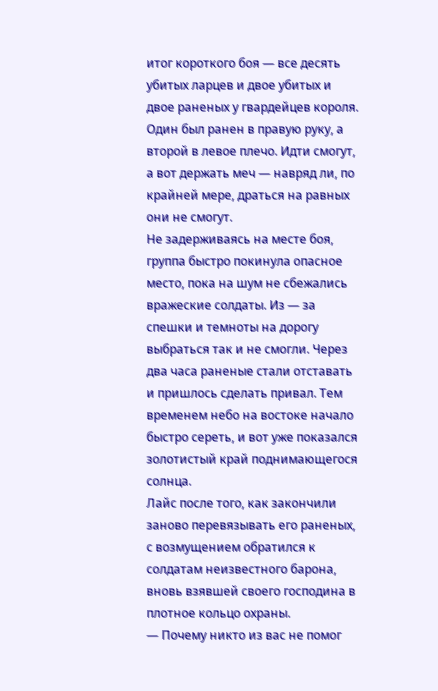итог короткого боя — все десять убитых ларцев и двое убитых и двое раненых у гвардейцев короля. Один был ранен в правую руку, а второй в левое плечо. Идти смогут, а вот держать меч — навряд ли, по крайней мере, драться на равных они не смогут.
Не задерживаясь на месте боя, группа быстро покинула опасное место, пока на шум не сбежались вражеские солдаты. Из — за спешки и темноты на дорогу выбраться так и не смогли. Через два часа раненые стали отставать и пришлось сделать привал. Тем временем небо на востоке начало быстро сереть, и вот уже показался золотистый край поднимающегося солнца.
Лайс после того, как закончили заново перевязывать его раненых, с возмущением обратился к солдатам неизвестного барона, вновь взявшей своего господина в плотное кольцо охраны.
— Почему никто из вас не помог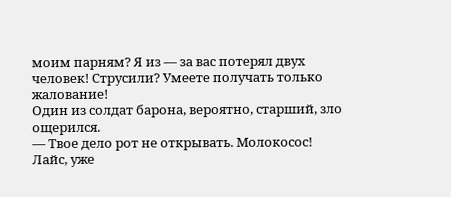моим парням? Я из — за вас потерял двух человек! Струсили? Умеете получать только жалование!
Один из солдат барона, вероятно, старший, зло ощерился.
— Твое дело рот не открывать. Молокосос!
Лайс, уже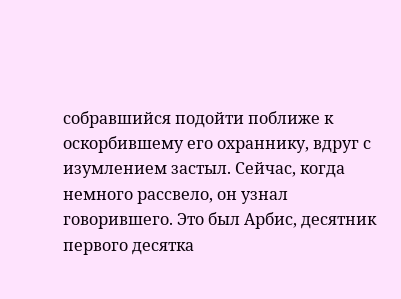собравшийся подойти поближе к оскорбившему его охраннику, вдруг с изумлением застыл. Сейчас, когда немного рассвело, он узнал говорившего. Это был Арбис, десятник первого десятка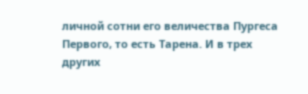личной сотни его величества Пургеса Первого, то есть Тарена. И в трех других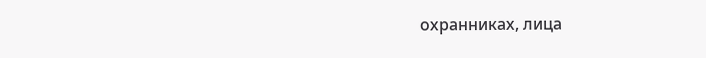охранниках, лица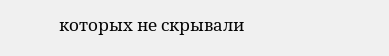которых не скрывали